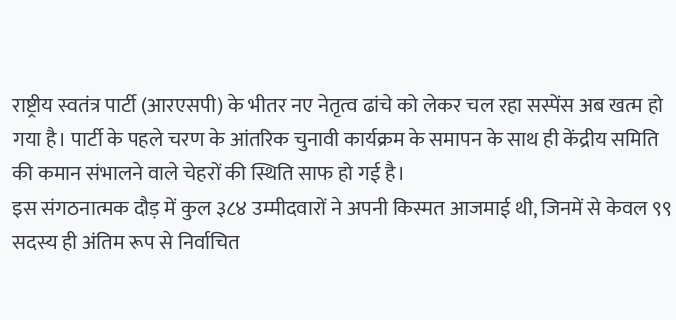राष्ट्रीय स्वतंत्र पार्टी (आरएसपी) के भीतर नए नेतृत्व ढांचे को लेकर चल रहा सस्पेंस अब खत्म हो गया है। पार्टी के पहले चरण के आंतरिक चुनावी कार्यक्रम के समापन के साथ ही केंद्रीय समिति की कमान संभालने वाले चेहरों की स्थिति साफ हो गई है।
इस संगठनात्मक दौड़ में कुल ३८४ उम्मीदवारों ने अपनी किस्मत आजमाई थी, जिनमें से केवल ९९ सदस्य ही अंतिम रूप से निर्वाचित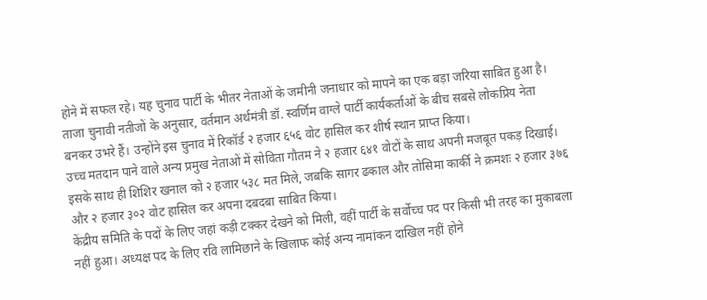होने में सफल रहे। यह चुनाव पार्टी के भीतर नेताओं के जमीनी जनाधार को मापने का एक बड़ा जरिया साबित हुआ है।
ताजा चुनावी नतीजों के अनुसार, वर्तमान अर्थमंत्री डॉ. स्वर्णिम वाग्ले पार्टी कार्यकर्ताओं के बीच सबसे लोकप्रिय नेता बनकर उभरे हैं। उन्होंने इस चुनाव में रिकॉर्ड २ हजार ६५६ वोट हासिल कर शीर्ष स्थान प्राप्त किया।
उच्च मतदान पाने वाले अन्य प्रमुख नेताओं में सोविता गौतम ने २ हजार ६४१ वोटों के साथ अपनी मजबूत पकड़ दिखाई। इसके साथ ही शिशिर खनाल को २ हजार ५३८ मत मिले, जबकि सागर ढकाल और तोसिमा कार्की ने क्रमशः २ हजार ३७६ और २ हजार ३०२ वोट हासिल कर अपना दबदबा साबित किया।
केंद्रीय समिति के पदों के लिए जहां कड़ी टक्कर देखने को मिली, वहीं पार्टी के सर्वोच्च पद पर किसी भी तरह का मुकाबला नहीं हुआ। अध्यक्ष पद के लिए रवि लामिछाने के खिलाफ कोई अन्य नामांकन दाखिल नहीं होने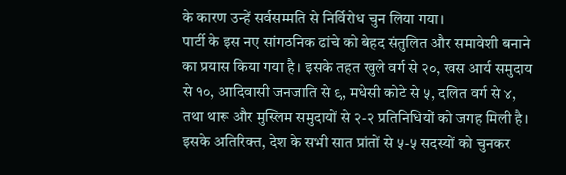के कारण उन्हें सर्वसम्मति से निर्विरोध चुन लिया गया।
पार्टी के इस नए सांगठनिक ढांचे को बेहद संतुलित और समावेशी बनाने का प्रयास किया गया है। इसके तहत खुले वर्ग से २०, खस आर्य समुदाय से १०, आदिवासी जनजाति से ९, मधेसी कोटे से ५, दलित वर्ग से ४, तथा थारू और मुस्लिम समुदायों से २-२ प्रतिनिधियों को जगह मिली है। इसके अतिरिक्त, देश के सभी सात प्रांतों से ५-५ सदस्यों को चुनकर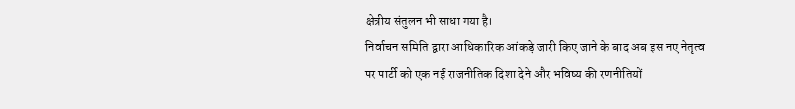क्षेत्रीय संतुलन भी साधा गया है।
निर्वाचन समिति द्वारा आधिकारिक आंकड़े जारी किए जाने के बाद अब इस नए नेतृत्व पर पार्टी को एक नई राजनीतिक दिशा देने और भविष्य की रणनीतियों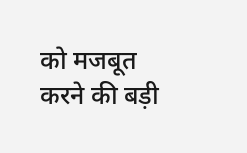को मजबूत करने की बड़ी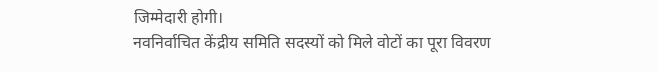जिम्मेदारी होगी।
नवनिर्वाचित केंद्रीय समिति सदस्यों को मिले वोटों का पूरा विवरण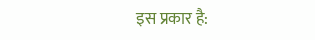इस प्रकार है: